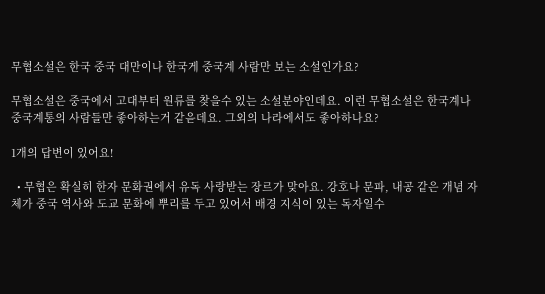무협소설은 한국 중국 대만이나 한국게 중국계 사람만 보는 소설인가요?

무협소설은 중국에서 고대부터 원류를 찾을수 있는 소설분야인데요. 이런 무협소설은 한국계나 중국계통의 사람들만 좋아하는거 같읃데요. 그외의 나라에서도 좋아하나요?

1개의 답변이 있어요!

  • 무협은 확실히 한자 문화권에서 유독 사랑받는 장르가 맞아요. 강호나 문파, 내공 같은 개념 자체가 중국 역사와 도교 문화에 뿌리를 두고 있어서 배경 지식이 있는 독자일수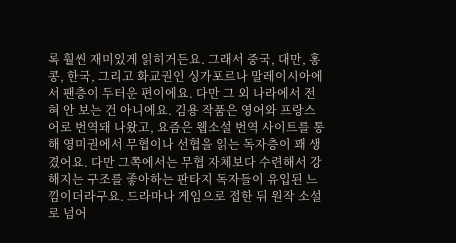록 훨씬 재미있게 읽히거든요. 그래서 중국, 대만, 홍콩, 한국, 그리고 화교권인 싱가포르나 말레이시아에서 팬층이 두터운 편이에요. 다만 그 외 나라에서 전혀 안 보는 건 아니에요. 김용 작품은 영어와 프랑스어로 번역돼 나왔고, 요즘은 웹소설 번역 사이트를 통해 영미권에서 무협이나 선협을 읽는 독자층이 꽤 생겼어요. 다만 그쪽에서는 무협 자체보다 수련해서 강해지는 구조를 좋아하는 판타지 독자들이 유입된 느낌이더라구요. 드라마나 게임으로 접한 뒤 원작 소설로 넘어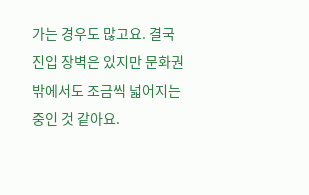가는 경우도 많고요. 결국 진입 장벽은 있지만 문화권 밖에서도 조금씩 넓어지는 중인 것 같아요.